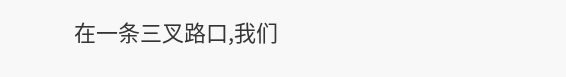在一条三叉路口,我们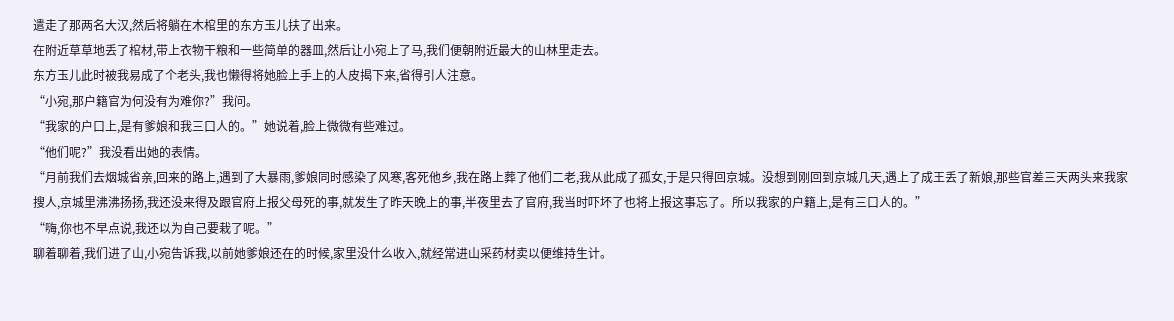遣走了那两名大汉,然后将躺在木棺里的东方玉儿扶了出来。
在附近草草地丢了棺材,带上衣物干粮和一些简单的器皿,然后让小宛上了马,我们便朝附近最大的山林里走去。
东方玉儿此时被我易成了个老头,我也懒得将她脸上手上的人皮揭下来,省得引人注意。
“小宛,那户籍官为何没有为难你?”我问。
“我家的户口上,是有爹娘和我三口人的。”她说着,脸上微微有些难过。
“他们呢?”我没看出她的表情。
“月前我们去烟城省亲,回来的路上,遇到了大暴雨,爹娘同时感染了风寒,客死他乡,我在路上葬了他们二老,我从此成了孤女,于是只得回京城。没想到刚回到京城几天,遇上了成王丢了新娘,那些官差三天两头来我家搜人,京城里沸沸扬扬,我还没来得及跟官府上报父母死的事,就发生了昨天晚上的事,半夜里去了官府,我当时吓坏了也将上报这事忘了。所以我家的户籍上,是有三口人的。”
“嗨,你也不早点说,我还以为自己要栽了呢。”
聊着聊着,我们进了山,小宛告诉我,以前她爹娘还在的时候,家里没什么收入,就经常进山采药材卖以便维持生计。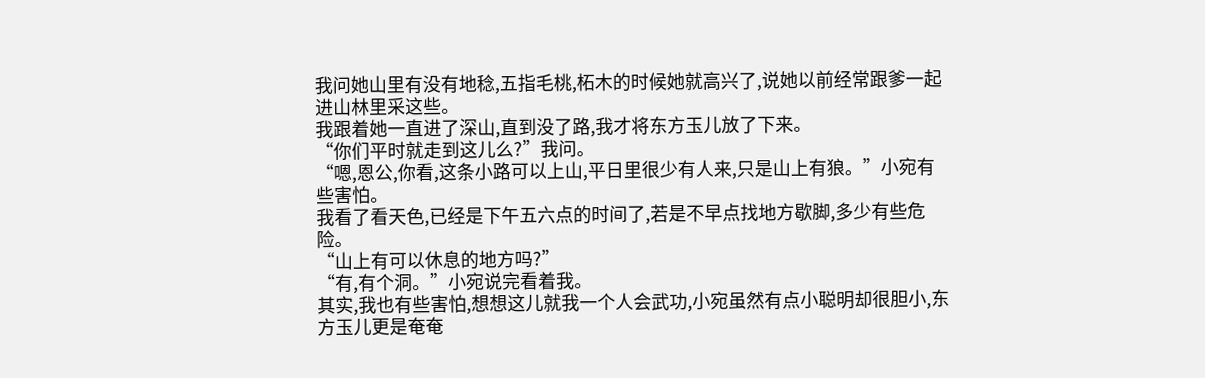我问她山里有没有地稔,五指毛桃,柘木的时候她就高兴了,说她以前经常跟爹一起进山林里采这些。
我跟着她一直进了深山,直到没了路,我才将东方玉儿放了下来。
“你们平时就走到这儿么?”我问。
“嗯,恩公,你看,这条小路可以上山,平日里很少有人来,只是山上有狼。”小宛有些害怕。
我看了看天色,已经是下午五六点的时间了,若是不早点找地方歇脚,多少有些危险。
“山上有可以休息的地方吗?”
“有,有个洞。”小宛说完看着我。
其实,我也有些害怕,想想这儿就我一个人会武功,小宛虽然有点小聪明却很胆小,东方玉儿更是奄奄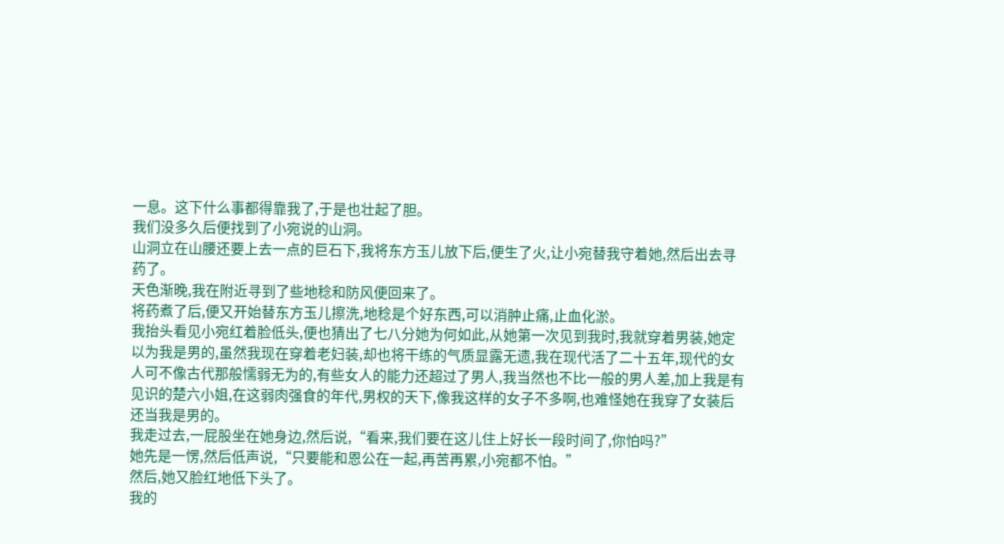一息。这下什么事都得靠我了,于是也壮起了胆。
我们没多久后便找到了小宛说的山洞。
山洞立在山腰还要上去一点的巨石下,我将东方玉儿放下后,便生了火,让小宛替我守着她,然后出去寻药了。
天色渐晚,我在附近寻到了些地稔和防风便回来了。
将药煮了后,便又开始替东方玉儿擦洗,地稔是个好东西,可以消肿止痛,止血化淤。
我抬头看见小宛红着脸低头,便也猜出了七八分她为何如此,从她第一次见到我时,我就穿着男装,她定以为我是男的,虽然我现在穿着老妇装,却也将干练的气质显露无遗,我在现代活了二十五年,现代的女人可不像古代那般懦弱无为的,有些女人的能力还超过了男人,我当然也不比一般的男人差,加上我是有见识的楚六小姐,在这弱肉强食的年代,男权的天下,像我这样的女子不多啊,也难怪她在我穿了女装后还当我是男的。
我走过去,一屁股坐在她身边,然后说,“看来,我们要在这儿住上好长一段时间了,你怕吗?”
她先是一愣,然后低声说,“只要能和恩公在一起,再苦再累,小宛都不怕。”
然后,她又脸红地低下头了。
我的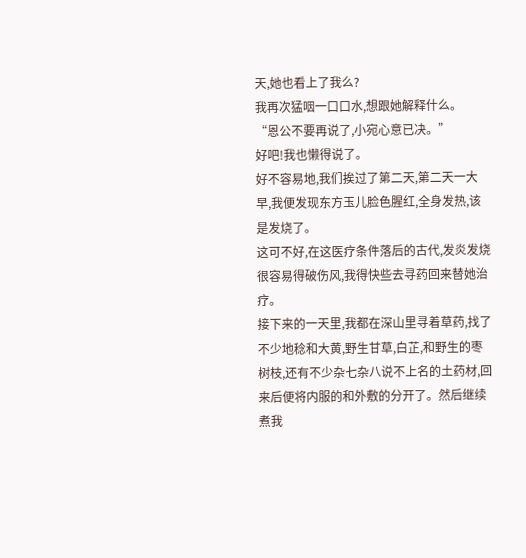天,她也看上了我么?
我再次猛咽一口口水,想跟她解释什么。
“恩公不要再说了,小宛心意已决。”
好吧!我也懒得说了。
好不容易地,我们挨过了第二天,第二天一大早,我便发现东方玉儿脸色腥红,全身发热,该是发烧了。
这可不好,在这医疗条件落后的古代,发炎发烧很容易得破伤风,我得快些去寻药回来替她治疗。
接下来的一天里,我都在深山里寻着草药,找了不少地稔和大黄,野生甘草,白芷,和野生的枣树枝,还有不少杂七杂八说不上名的土药材,回来后便将内服的和外敷的分开了。然后继续煮我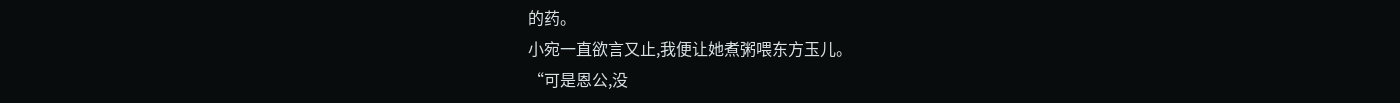的药。
小宛一直欲言又止,我便让她煮粥喂东方玉儿。
“可是恩公,没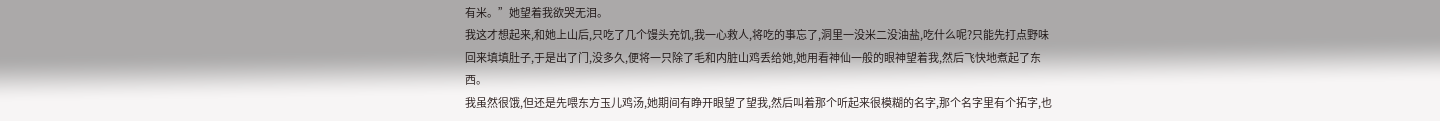有米。”她望着我欲哭无泪。
我这才想起来,和她上山后,只吃了几个馒头充饥,我一心救人,将吃的事忘了,洞里一没米二没油盐,吃什么呢?只能先打点野味回来填填肚子,于是出了门,没多久,便将一只除了毛和内脏山鸡丢给她,她用看神仙一般的眼神望着我,然后飞快地煮起了东西。
我虽然很饿,但还是先喂东方玉儿鸡汤,她期间有睁开眼望了望我,然后叫着那个听起来很模糊的名字,那个名字里有个拓字,也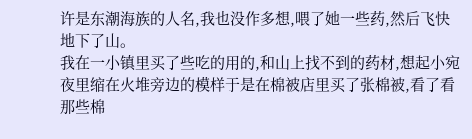许是东潮海族的人名,我也没作多想,喂了她一些药,然后飞快地下了山。
我在一小镇里买了些吃的用的,和山上找不到的药材,想起小宛夜里缩在火堆旁边的模样于是在棉被店里买了张棉被,看了看那些棉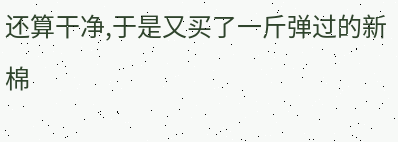还算干净,于是又买了一斤弹过的新棉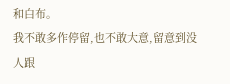和白布。
我不敢多作停留,也不敢大意,留意到没人跟